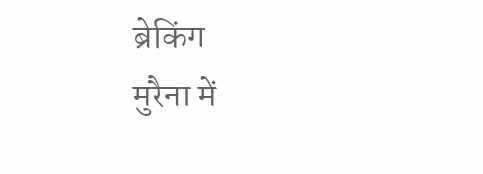ब्रेकिंग
मुरैना में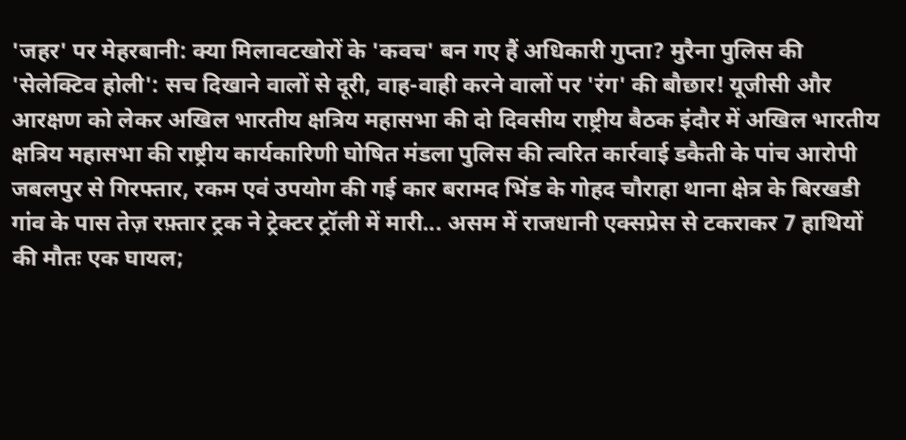'जहर' पर मेहरबानी: क्या मिलावटखोरों के 'कवच' बन गए हैं अधिकारी गुप्ता? मुरैना पुलिस की 'सेलेक्टिव होली': सच दिखाने वालों से दूरी, वाह-वाही करने वालों पर 'रंग' की बौछार! यूजीसी और आरक्षण को लेकर अखिल भारतीय क्षत्रिय महासभा की दो दिवसीय राष्ट्रीय बैठक इंदौर में अखिल भारतीय क्षत्रिय महासभा की राष्ट्रीय कार्यकारिणी घोषित मंडला पुलिस की त्वरित कार्रवाई डकैती के पांच आरोपी जबलपुर से गिरफ्तार, रकम एवं उपयोग की गई कार बरामद भिंड के गोहद चौराहा थाना क्षेत्र के बिरखडी गांव के पास तेज़ रफ़्तार ट्रक ने ट्रेक्टर ट्रॉली में मारी... असम में राजधानी एक्सप्रेस से टकराकर 7 हाथियों की मौतः एक घायल;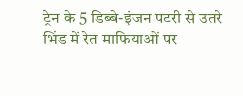ट्रेन के 5 डिब्बे-इंजन पटरी से उतरे भिंड में रेत माफियाओं पर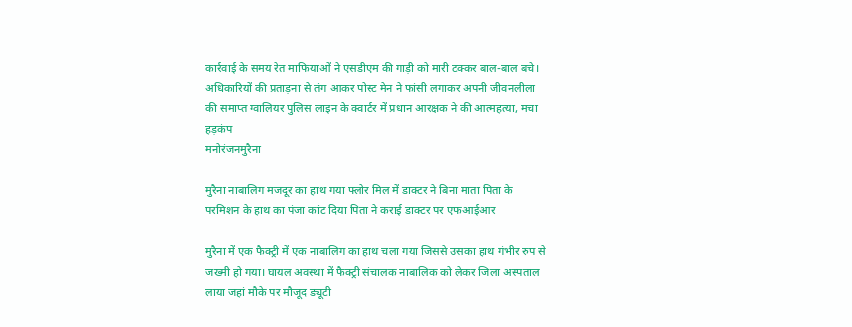कार्रवाई के समय रेत माफियाओं ने एसडीएम की गाड़ी को मारी टक्कर बाल-बाल बचे। अधिकारियों की प्रताड़ना से तंग आकर पोस्ट मेन ने फांसी लगाकर अपनी जीवनलीला की समाप्त ग्वालियर पुलिस लाइन के क्वार्टर में प्रधान आरक्षक ने की आत्महत्या, मचा हड़कंप
मनोरंजनमुरैना

मुरैना नाबालिग मजदूर का हाथ गया फ्लोर मिल में डाक्टर ने बिना माता पिता के परमिशन के हाथ का पंजा कांट दिया पिता ने कराई डाक्टर पर एफआईआर

मुरैना में एक फैक्ट्री में एक नाबालिग का हाथ चला गया जिससे उसका हाथ गंभीर रुप से जख्मी हो गया। घायल अवस्था में फैक्ट्री संचालक नाबालिक को लेकर जिला अस्पताल लाया जहां मौके पर मौजूद ड्यूटी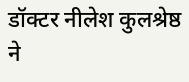डॉक्टर नीलेश कुलश्रेष्ठ ने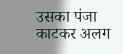उसका पंजा काटकर अलग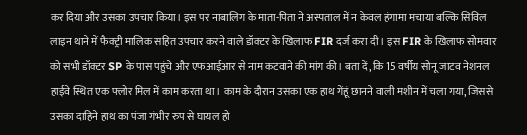कर दिया और उसका उपचार किया। इस पर नाबालिग के माता-पिता ने अस्पताल में न केवल हंगामा मचाया बल्कि सिविल लाइन थाने में फैक्ट्री मालिक सहित उपचार करने वाले डॉक्टर के खिलाफ FIR दर्ज करा दी। इस FIR के खिलाफ सोमवार को सभी डॉक्टर SP के पास पहुंचे और एफआईआर से नाम कटवाने की मांग की। बता दें, कि 15 वर्षीय सोनू जाटव नेशनल हाईवे स्थित एक फ्लोर मिल में काम करता था। काम के दौरान उसका एक हाथ गेंहूं छानने वाली मशीन में चला गया, जिससे उसका दाहिने हाथ का पंजा गंभीर रुप से घायल हो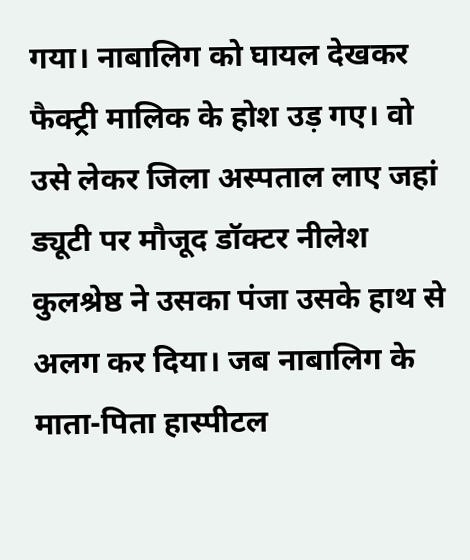गया। नाबालिग को घायल देखकर फैक्ट्री मालिक के होश उड़ गए। वो उसे लेकर जिला अस्पताल लाए जहां ड्यूटी पर मौजूद डॉक्टर नीलेश कुलश्रेष्ठ ने उसका पंजा उसके हाथ से अलग कर दिया। जब नाबालिग के माता-पिता हास्पीटल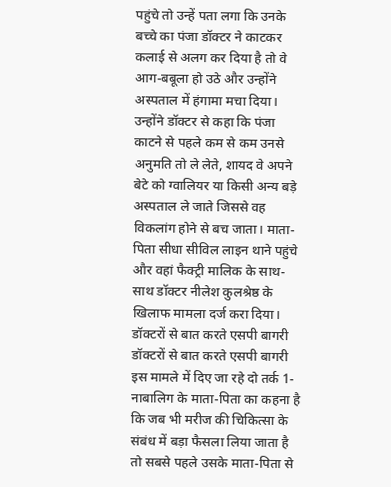पहुंचे तो उन्हें पता लगा कि उनके बच्चे का पंजा डॉक्टर ने काटकर कलाई से अलग कर दिया है तो वे आग-बबूला हो उठे और उन्होंने अस्पताल में हंगामा मचा दिया। उन्होंने डॉक्टर से कहा कि पंजा काटने से पहले कम से कम उनसे अनुमति तो ले लेते, शायद वे अपने बेटे को ग्वालियर या किसी अन्य बड़े अस्पताल ले जाते जिससे वह विकलांग होने से बच जाता। माता-पिता सीधा सीविल लाइन थाने पहुंचे और वहां फैक्ट्री मालिक के साथ-साथ डॉक्टर नीलेश कुलश्रेष्ठ के खिलाफ मामला दर्ज करा दिया। डॉक्टरों से बात करते एसपी बागरी डॉक्टरों से बात करते एसपी बागरी इस मामले में दिए जा रहे दो तर्क 1-नाबालिग के माता-पिता का कहना है कि जब भी मरीज की चिकित्सा के संबंध में बड़ा फैसला लिया जाता है तो सबसे पहले उसके माता-पिता से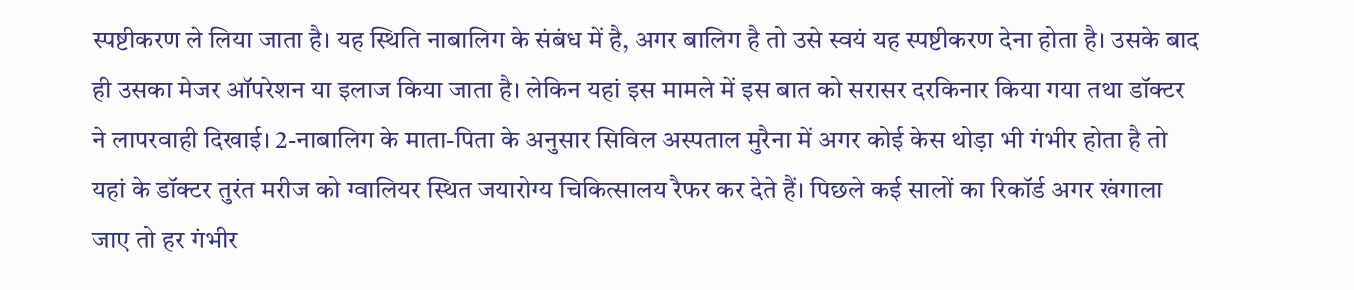स्पष्टीकरण ले लिया जाता है। यह स्थिति नाबालिग के संबंध में है, अगर बालिग है तो उसे स्वयं यह स्पष्टीकरण देना होता है। उसके बाद ही उसका मेजर ऑपरेशन या इलाज किया जाता है। लेकिन यहां इस मामले में इस बात को सरासर दरकिनार किया गया तथा डॉक्टर ने लापरवाही दिखाई। 2-नाबालिग के माता-पिता के अनुसार सिविल अस्पताल मुरैना में अगर कोई केस थोड़ा भी गंभीर होता है तो यहां के डॉक्टर तुरंत मरीज को ग्वालियर स्थित जयारोग्य चिकित्सालय रैफर कर देते हैं। पिछले कई सालों का रिकॉर्ड अगर खंगाला जाए तो हर गंभीर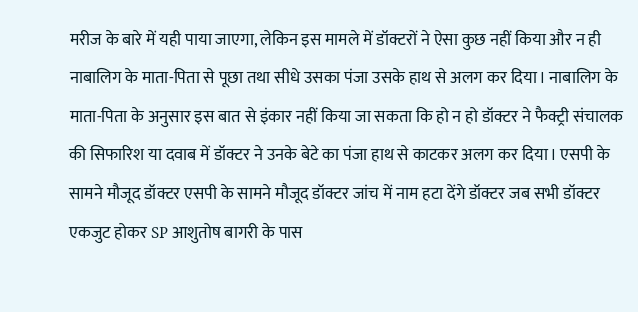मरीज के बारे में यही पाया जाएगा, लेकिन इस मामले में डॉक्टरों ने ऐसा कुछ नहीं किया और न ही नाबालिग के माता-पिता से पूछा तथा सीधे उसका पंजा उसके हाथ से अलग कर दिया। नाबालिग के माता-पिता के अनुसार इस बात से इंकार नहीं किया जा सकता कि हो न हो डॉक्टर ने फैक्ट्री संचालक की सिफारिश या दवाब में डॉक्टर ने उनके बेटे का पंजा हाथ से काटकर अलग कर दिया। एसपी के सामने मौजूद डॉक्टर एसपी के सामने मौजूद डॉक्टर जांच में नाम हटा देंगे डॉक्टर जब सभी डॉक्टर एकजुट होकर SP आशुतोष बागरी के पास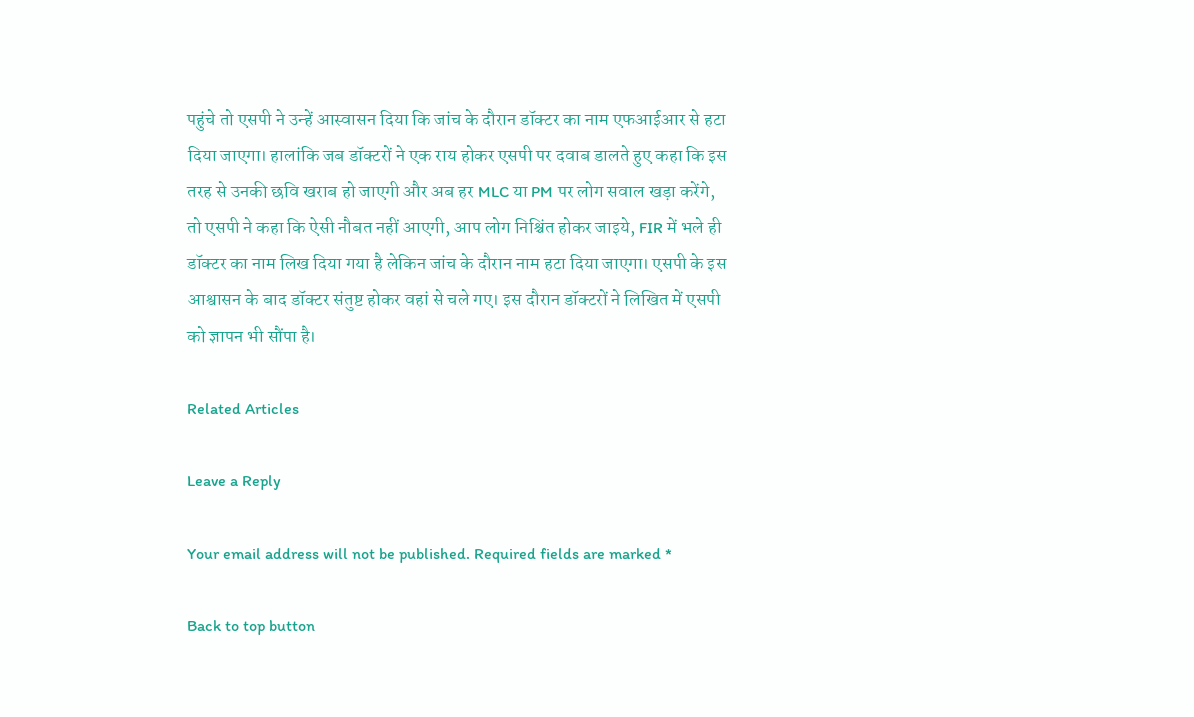पहुंचे तो एसपी ने उन्हें आस्वासन दिया कि जांच के दौरान डॉक्टर का नाम एफआईआर से हटा दिया जाएगा। हालांकि जब डॉक्टरों ने एक राय होकर एसपी पर दवाब डालते हुए कहा कि इस तरह से उनकी छवि खराब हो जाएगी और अब हर MLC या PM पर लोग सवाल खड़ा करेंगे, तो एसपी ने कहा कि ऐसी नौबत नहीं आएगी, आप लोग निश्चिंत होकर जाइये, FIR में भले ही डॉक्टर का नाम लिख दिया गया है लेकिन जांच के दौरान नाम हटा दिया जाएगा। एसपी के इस आश्वासन के बाद डॉक्टर संतुष्ट होकर वहां से चले गए। इस दौरान डॉक्टरों ने लिखित में एसपी को ज्ञापन भी सौंपा है।

Related Articles

Leave a Reply

Your email address will not be published. Required fields are marked *

Back to top button